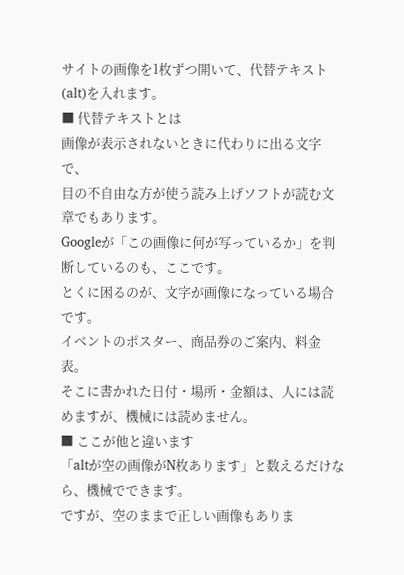サイトの画像を1枚ずつ開いて、代替テキスト(alt)を入れます。
■ 代替テキストとは
画像が表示されないときに代わりに出る文字で、
目の不自由な方が使う読み上げソフトが読む文章でもあります。
Googleが「この画像に何が写っているか」を判断しているのも、ここです。
とくに困るのが、文字が画像になっている場合です。
イベントのポスター、商品券のご案内、料金表。
そこに書かれた日付・場所・金額は、人には読めますが、機械には読めません。
■ ここが他と違います
「altが空の画像がN枚あります」と数えるだけなら、機械でできます。
ですが、空のままで正しい画像もありま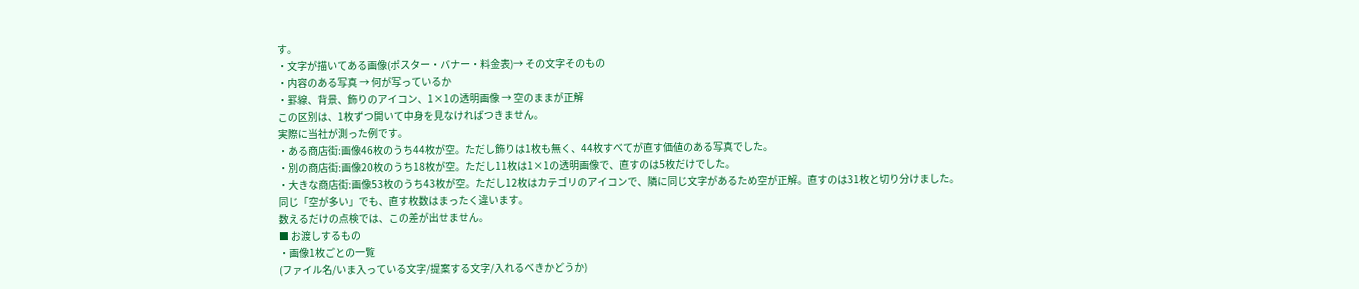す。
・文字が描いてある画像(ポスター・バナー・料金表)→ その文字そのもの
・内容のある写真 → 何が写っているか
・罫線、背景、飾りのアイコン、1×1の透明画像 → 空のままが正解
この区別は、1枚ずつ開いて中身を見なければつきません。
実際に当社が測った例です。
・ある商店街:画像46枚のうち44枚が空。ただし飾りは1枚も無く、44枚すべてが直す価値のある写真でした。
・別の商店街:画像20枚のうち18枚が空。ただし11枚は1×1の透明画像で、直すのは5枚だけでした。
・大きな商店街:画像53枚のうち43枚が空。ただし12枚はカテゴリのアイコンで、隣に同じ文字があるため空が正解。直すのは31枚と切り分けました。
同じ「空が多い」でも、直す枚数はまったく違います。
数えるだけの点検では、この差が出せません。
■ お渡しするもの
・画像1枚ごとの一覧
(ファイル名/いま入っている文字/提案する文字/入れるべきかどうか)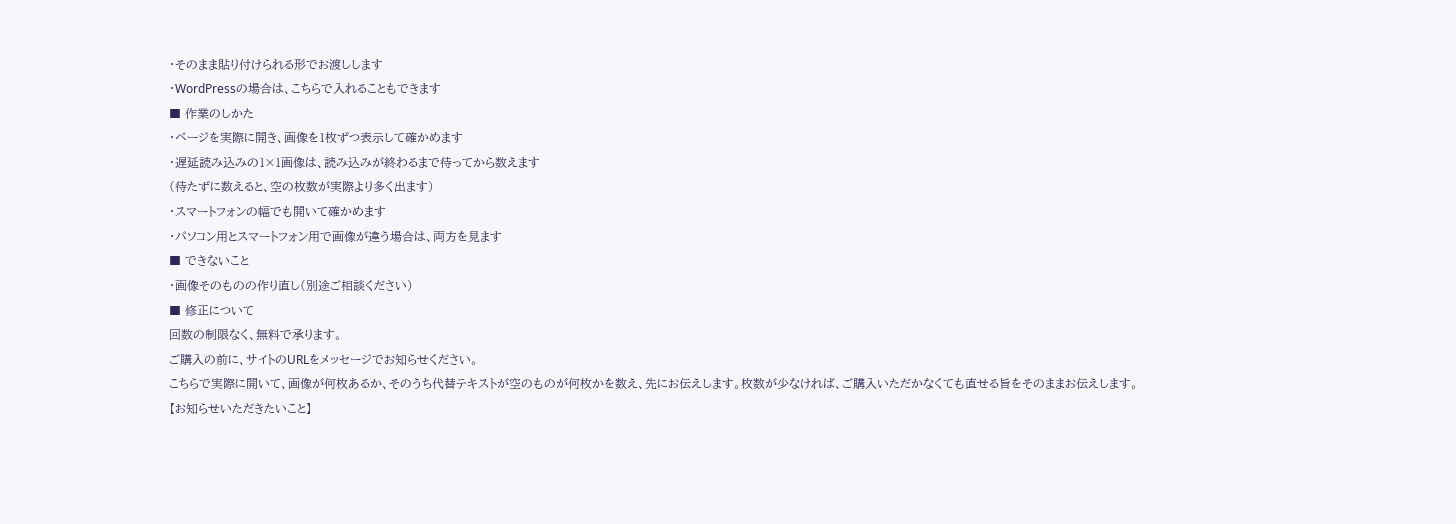・そのまま貼り付けられる形でお渡しします
・WordPressの場合は、こちらで入れることもできます
■ 作業のしかた
・ページを実際に開き、画像を1枚ずつ表示して確かめます
・遅延読み込みの1×1画像は、読み込みが終わるまで待ってから数えます
(待たずに数えると、空の枚数が実際より多く出ます)
・スマートフォンの幅でも開いて確かめます
・パソコン用とスマートフォン用で画像が違う場合は、両方を見ます
■ できないこと
・画像そのものの作り直し(別途ご相談ください)
■ 修正について
回数の制限なく、無料で承ります。
ご購入の前に、サイトのURLをメッセージでお知らせください。
こちらで実際に開いて、画像が何枚あるか、そのうち代替テキストが空のものが何枚かを数え、先にお伝えします。枚数が少なければ、ご購入いただかなくても直せる旨をそのままお伝えします。
【お知らせいただきたいこと】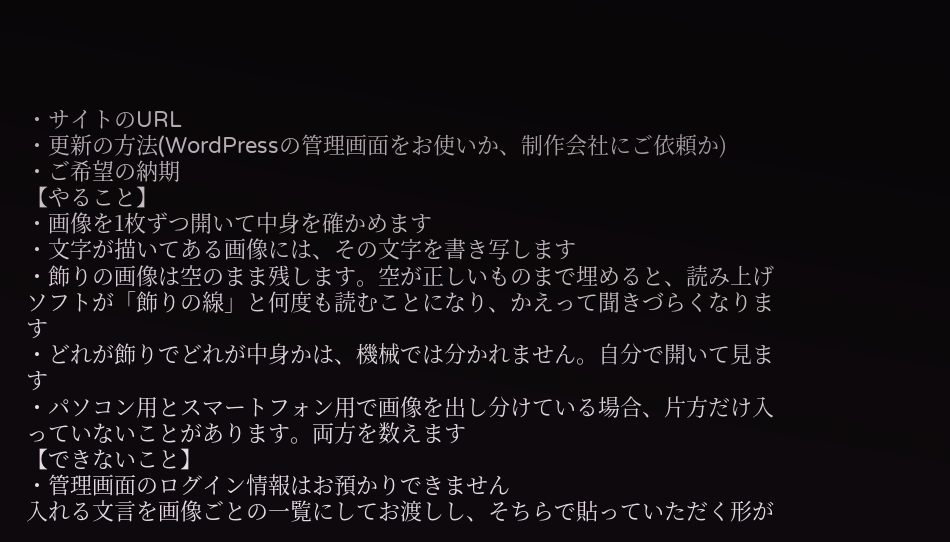・サイトのURL
・更新の方法(WordPressの管理画面をお使いか、制作会社にご依頼か)
・ご希望の納期
【やること】
・画像を1枚ずつ開いて中身を確かめます
・文字が描いてある画像には、その文字を書き写します
・飾りの画像は空のまま残します。空が正しいものまで埋めると、読み上げソフトが「飾りの線」と何度も読むことになり、かえって聞きづらくなります
・どれが飾りでどれが中身かは、機械では分かれません。自分で開いて見ます
・パソコン用とスマートフォン用で画像を出し分けている場合、片方だけ入っていないことがあります。両方を数えます
【できないこと】
・管理画面のログイン情報はお預かりできません
入れる文言を画像ごとの一覧にしてお渡しし、そちらで貼っていただく形が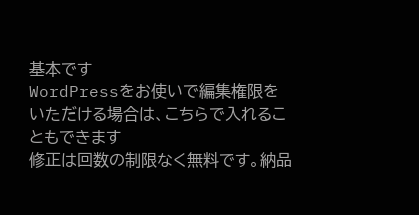基本です
WordPressをお使いで編集権限をいただける場合は、こちらで入れることもできます
修正は回数の制限なく無料です。納品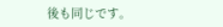後も同じです。